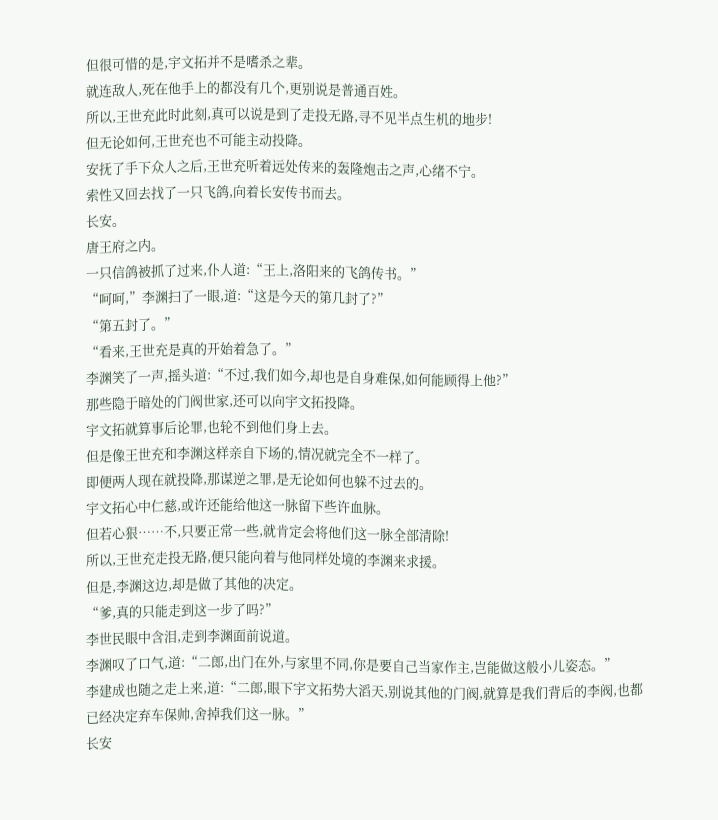但很可惜的是,宇文拓并不是嗜杀之辈。
就连敌人,死在他手上的都没有几个,更别说是普通百姓。
所以,王世充此时此刻,真可以说是到了走投无路,寻不见半点生机的地步!
但无论如何,王世充也不可能主动投降。
安抚了手下众人之后,王世充听着远处传来的轰隆炮击之声,心绪不宁。
索性又回去找了一只飞鸽,向着长安传书而去。
长安。
唐王府之内。
一只信鸽被抓了过来,仆人道:“王上,洛阳来的飞鸽传书。”
“呵呵,”李渊扫了一眼,道:“这是今天的第几封了?”
“第五封了。”
“看来,王世充是真的开始着急了。”
李渊笑了一声,摇头道:“不过,我们如今,却也是自身难保,如何能顾得上他?”
那些隐于暗处的门阀世家,还可以向宇文拓投降。
宇文拓就算事后论罪,也轮不到他们身上去。
但是像王世充和李渊这样亲自下场的,情况就完全不一样了。
即便两人现在就投降,那谋逆之罪,是无论如何也躲不过去的。
宇文拓心中仁慈,或许还能给他这一脉留下些许血脉。
但若心狠……不,只要正常一些,就肯定会将他们这一脉全部清除!
所以,王世充走投无路,便只能向着与他同样处境的李渊来求援。
但是,李渊这边,却是做了其他的决定。
“爹,真的只能走到这一步了吗?”
李世民眼中含泪,走到李渊面前说道。
李渊叹了口气,道:“二郎,出门在外,与家里不同,你是要自己当家作主,岂能做这般小儿姿态。”
李建成也随之走上来,道:“二郎,眼下宇文拓势大滔天,别说其他的门阀,就算是我们背后的李阀,也都已经决定弃车保帅,舍掉我们这一脉。”
长安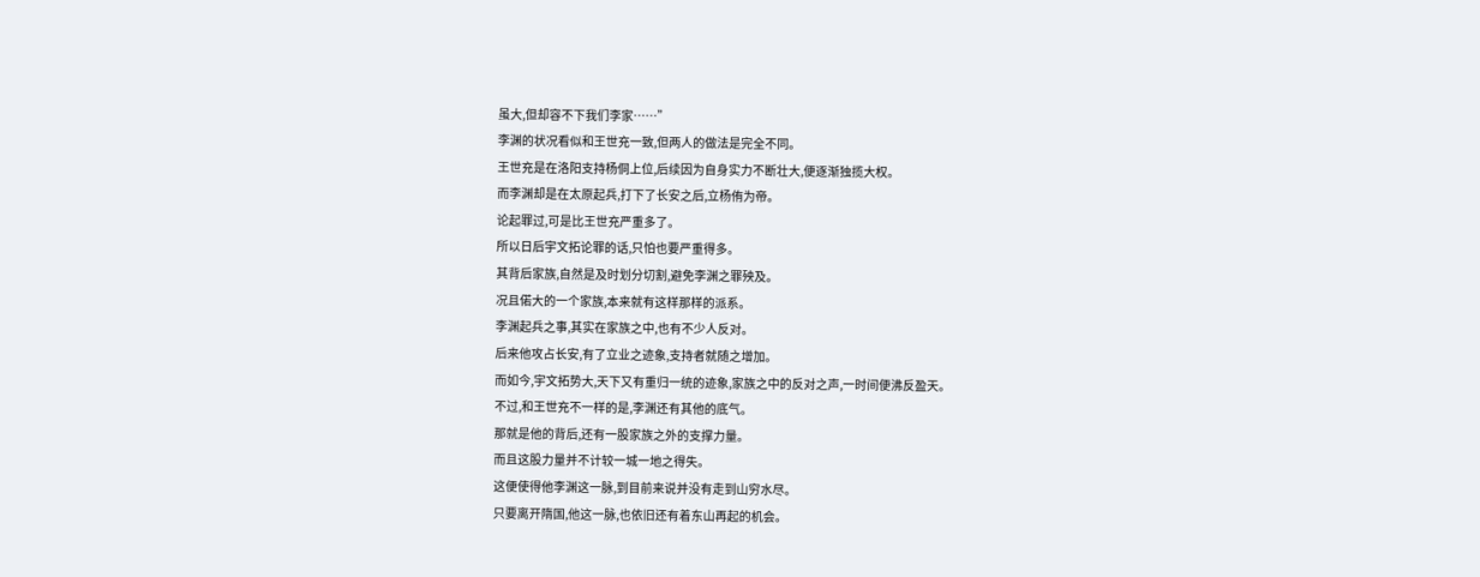虽大,但却容不下我们李家……”
李渊的状况看似和王世充一致,但两人的做法是完全不同。
王世充是在洛阳支持杨侗上位,后续因为自身实力不断壮大,便逐渐独揽大权。
而李渊却是在太原起兵,打下了长安之后,立杨侑为帝。
论起罪过,可是比王世充严重多了。
所以日后宇文拓论罪的话,只怕也要严重得多。
其背后家族,自然是及时划分切割,避免李渊之罪殃及。
况且偌大的一个家族,本来就有这样那样的派系。
李渊起兵之事,其实在家族之中,也有不少人反对。
后来他攻占长安,有了立业之迹象,支持者就随之增加。
而如今,宇文拓势大,天下又有重归一统的迹象,家族之中的反对之声,一时间便沸反盈天。
不过,和王世充不一样的是,李渊还有其他的底气。
那就是他的背后,还有一股家族之外的支撑力量。
而且这股力量并不计较一城一地之得失。
这便使得他李渊这一脉,到目前来说并没有走到山穷水尽。
只要离开隋国,他这一脉,也依旧还有着东山再起的机会。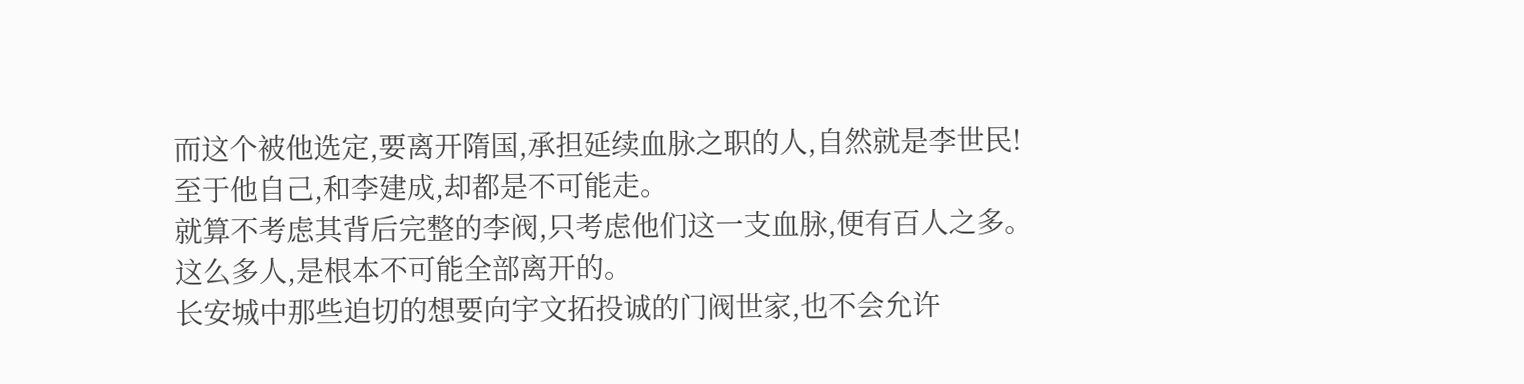而这个被他选定,要离开隋国,承担延续血脉之职的人,自然就是李世民!
至于他自己,和李建成,却都是不可能走。
就算不考虑其背后完整的李阀,只考虑他们这一支血脉,便有百人之多。
这么多人,是根本不可能全部离开的。
长安城中那些迫切的想要向宇文拓投诚的门阀世家,也不会允许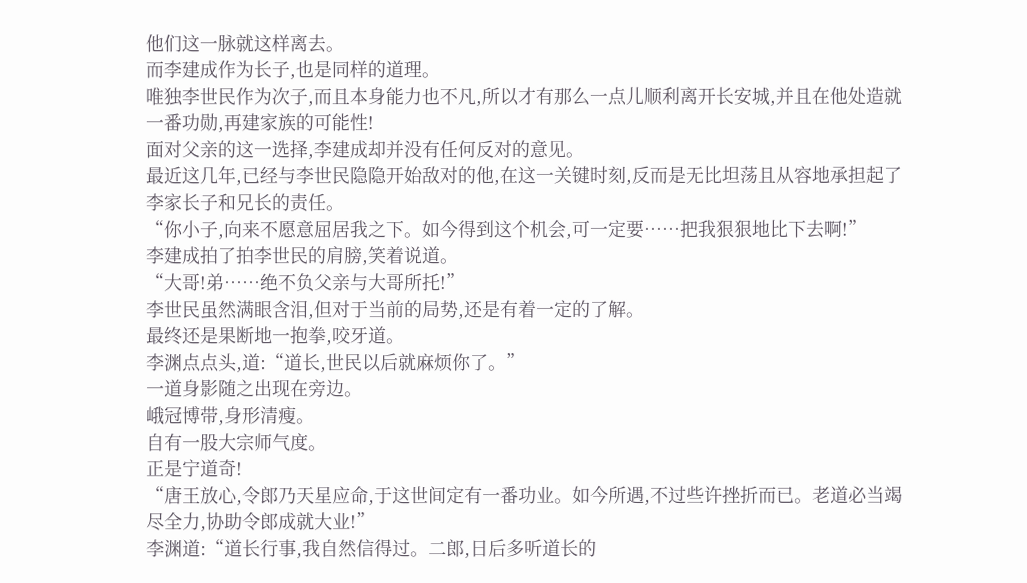他们这一脉就这样离去。
而李建成作为长子,也是同样的道理。
唯独李世民作为次子,而且本身能力也不凡,所以才有那么一点儿顺利离开长安城,并且在他处造就一番功勋,再建家族的可能性!
面对父亲的这一选择,李建成却并没有任何反对的意见。
最近这几年,已经与李世民隐隐开始敌对的他,在这一关键时刻,反而是无比坦荡且从容地承担起了李家长子和兄长的责任。
“你小子,向来不愿意屈居我之下。如今得到这个机会,可一定要……把我狠狠地比下去啊!”
李建成拍了拍李世民的肩膀,笑着说道。
“大哥!弟……绝不负父亲与大哥所托!”
李世民虽然满眼含泪,但对于当前的局势,还是有着一定的了解。
最终还是果断地一抱拳,咬牙道。
李渊点点头,道:“道长,世民以后就麻烦你了。”
一道身影随之出现在旁边。
峨冠博带,身形清瘦。
自有一股大宗师气度。
正是宁道奇!
“唐王放心,令郎乃天星应命,于这世间定有一番功业。如今所遇,不过些许挫折而已。老道必当竭尽全力,协助令郎成就大业!”
李渊道:“道长行事,我自然信得过。二郎,日后多听道长的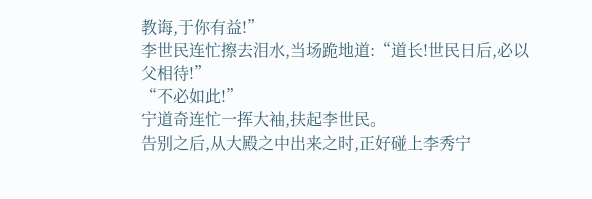教诲,于你有益!”
李世民连忙擦去泪水,当场跪地道:“道长!世民日后,必以父相待!”
“不必如此!”
宁道奇连忙一挥大袖,扶起李世民。
告别之后,从大殿之中出来之时,正好碰上李秀宁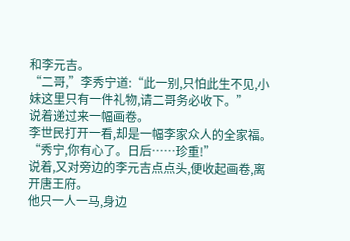和李元吉。
“二哥,”李秀宁道:“此一别,只怕此生不见,小妹这里只有一件礼物,请二哥务必收下。”
说着递过来一幅画卷。
李世民打开一看,却是一幅李家众人的全家福。
“秀宁,你有心了。日后……珍重!”
说着,又对旁边的李元吉点点头,便收起画卷,离开唐王府。
他只一人一马,身边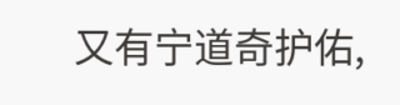又有宁道奇护佑,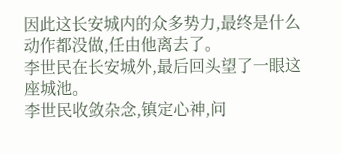因此这长安城内的众多势力,最终是什么动作都没做,任由他离去了。
李世民在长安城外,最后回头望了一眼这座城池。
李世民收敛杂念,镇定心神,问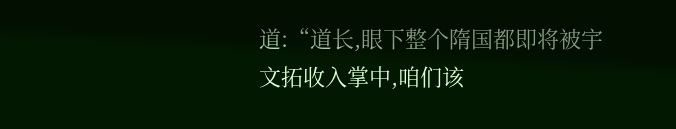道:“道长,眼下整个隋国都即将被宇文拓收入掌中,咱们该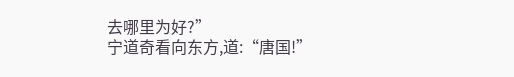去哪里为好?”
宁道奇看向东方,道:“唐国!”